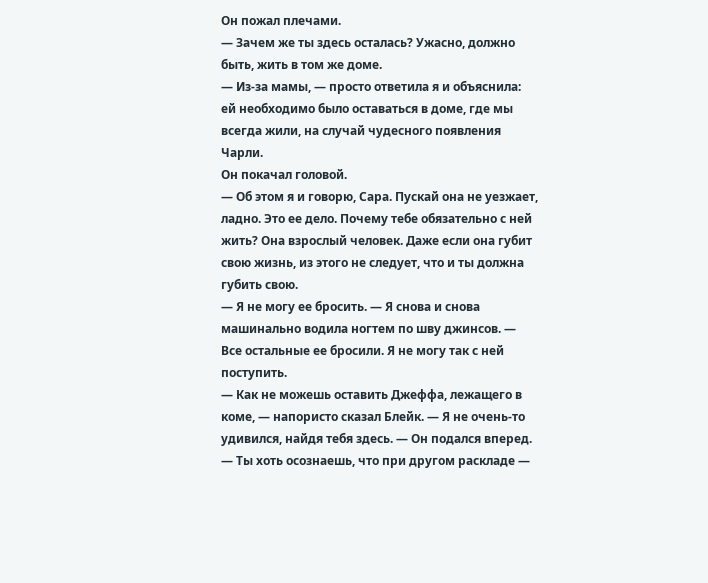Он пожал плечами.
— Зачем же ты здесь осталась? Ужасно, должно быть, жить в том же доме.
— Из-за мамы, — просто ответила я и объяснила: ей необходимо было оставаться в доме, где мы всегда жили, на случай чудесного появления Чарли.
Он покачал головой.
— Об этом я и говорю, Сара. Пускай она не уезжает, ладно. Это ее дело. Почему тебе обязательно с ней жить? Она взрослый человек. Даже если она губит свою жизнь, из этого не следует, что и ты должна губить свою.
— Я не могу ее бросить. — Я снова и снова машинально водила ногтем по шву джинсов. — Все остальные ее бросили. Я не могу так с ней поступить.
— Как не можешь оставить Джеффа, лежащего в коме, — напористо сказал Блейк. — Я не очень-то удивился, найдя тебя здесь. — Он подался вперед. — Ты хоть осознаешь, что при другом раскладе —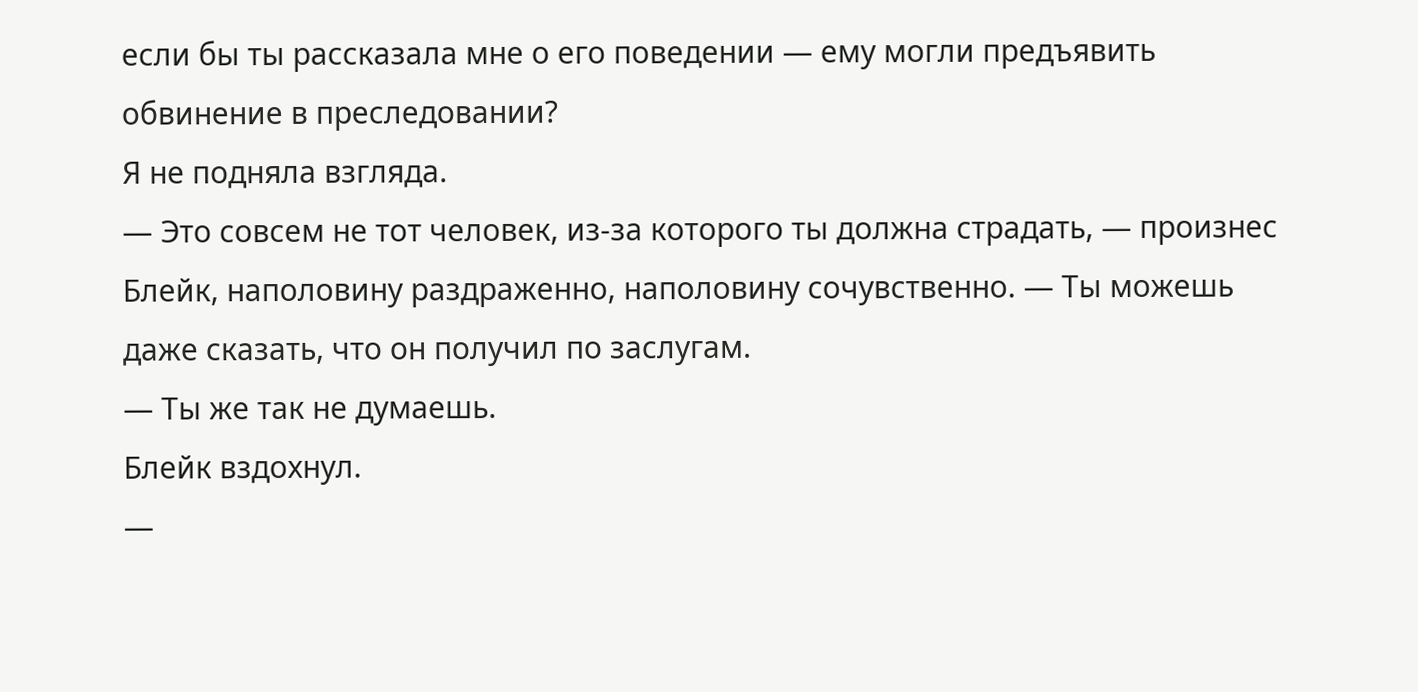если бы ты рассказала мне о его поведении — ему могли предъявить обвинение в преследовании?
Я не подняла взгляда.
— Это совсем не тот человек, из-за которого ты должна страдать, — произнес Блейк, наполовину раздраженно, наполовину сочувственно. — Ты можешь даже сказать, что он получил по заслугам.
— Ты же так не думаешь.
Блейк вздохнул.
—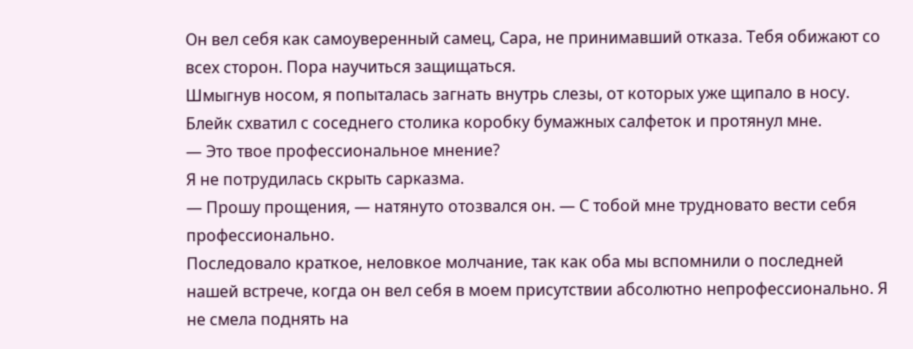Он вел себя как самоуверенный самец, Сара, не принимавший отказа. Тебя обижают со всех сторон. Пора научиться защищаться.
Шмыгнув носом, я попыталась загнать внутрь слезы, от которых уже щипало в носу. Блейк схватил с соседнего столика коробку бумажных салфеток и протянул мне.
— Это твое профессиональное мнение?
Я не потрудилась скрыть сарказма.
— Прошу прощения, — натянуто отозвался он. — С тобой мне трудновато вести себя профессионально.
Последовало краткое, неловкое молчание, так как оба мы вспомнили о последней нашей встрече, когда он вел себя в моем присутствии абсолютно непрофессионально. Я не смела поднять на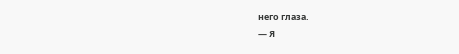него глаза.
— Я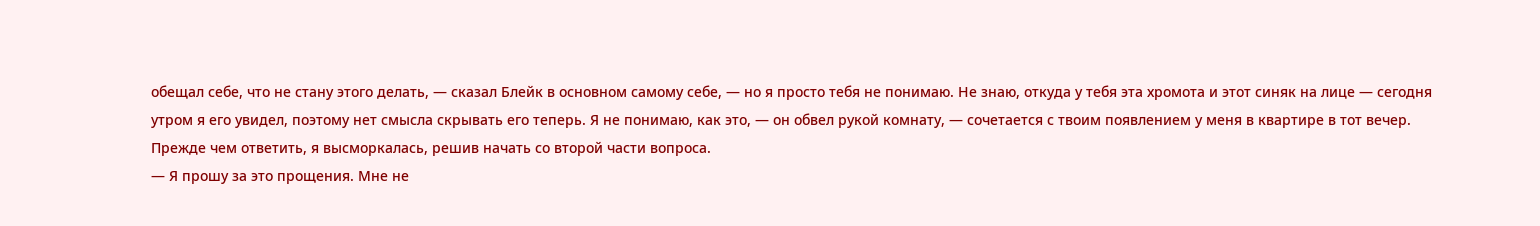обещал себе, что не стану этого делать, — сказал Блейк в основном самому себе, — но я просто тебя не понимаю. Не знаю, откуда у тебя эта хромота и этот синяк на лице — сегодня утром я его увидел, поэтому нет смысла скрывать его теперь. Я не понимаю, как это, — он обвел рукой комнату, — сочетается с твоим появлением у меня в квартире в тот вечер.
Прежде чем ответить, я высморкалась, решив начать со второй части вопроса.
— Я прошу за это прощения. Мне не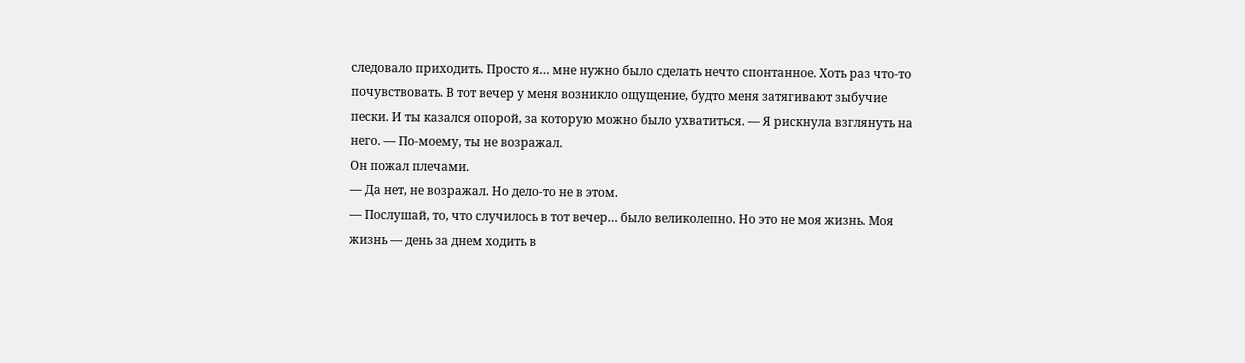следовало приходить. Просто я… мне нужно было сделать нечто спонтанное. Хоть раз что-то почувствовать. В тот вечер у меня возникло ощущение, будто меня затягивают зыбучие пески. И ты казался опорой, за которую можно было ухватиться. — Я рискнула взглянуть на него. — По-моему, ты не возражал.
Он пожал плечами.
— Да нет, не возражал. Но дело-то не в этом.
— Послушай, то, что случилось в тот вечер… было великолепно. Но это не моя жизнь. Моя жизнь — день за днем ходить в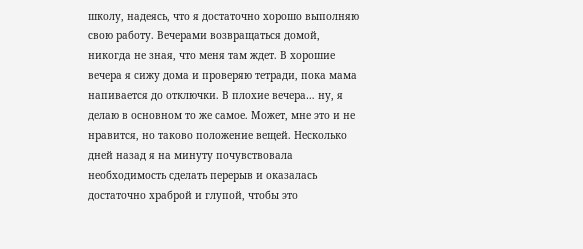школу, надеясь, что я достаточно хорошо выполняю свою работу. Вечерами возвращаться домой, никогда не зная, что меня там ждет. В хорошие вечера я сижу дома и проверяю тетради, пока мама напивается до отключки. В плохие вечера… ну, я делаю в основном то же самое. Может, мне это и не нравится, но таково положение вещей. Несколько дней назад я на минуту почувствовала необходимость сделать перерыв и оказалась достаточно храброй и глупой, чтобы это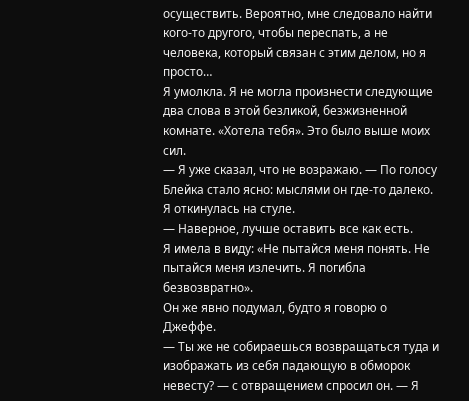осуществить. Вероятно, мне следовало найти кого-то другого, чтобы переспать, а не человека, который связан с этим делом, но я просто…
Я умолкла. Я не могла произнести следующие два слова в этой безликой, безжизненной комнате. «Хотела тебя». Это было выше моих сил.
— Я уже сказал, что не возражаю. — По голосу Блейка стало ясно: мыслями он где-то далеко.
Я откинулась на стуле.
— Наверное, лучше оставить все как есть.
Я имела в виду: «Не пытайся меня понять. Не пытайся меня излечить. Я погибла безвозвратно».
Он же явно подумал, будто я говорю о Джеффе.
— Ты же не собираешься возвращаться туда и изображать из себя падающую в обморок невесту? — с отвращением спросил он. — Я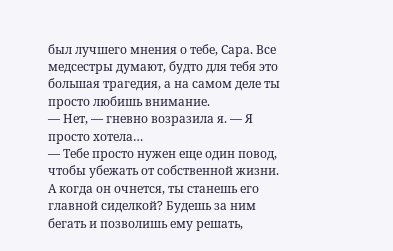был лучшего мнения о тебе, Сара. Все медсестры думают, будто для тебя это большая трагедия, а на самом деле ты просто любишь внимание.
— Нет, — гневно возразила я. — Я просто хотела…
— Тебе просто нужен еще один повод, чтобы убежать от собственной жизни. А когда он очнется, ты станешь его главной сиделкой? Будешь за ним бегать и позволишь ему решать,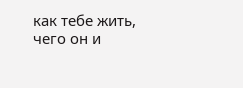как тебе жить, чего он и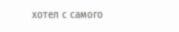хотел с самого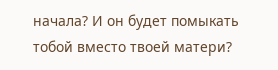начала? И он будет помыкать тобой вместо твоей матери?